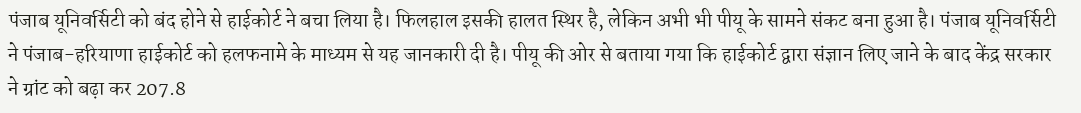पंजाब यूनिवर्सिटी को बंद होने से हाईकोर्ट ने बचा लिया है। फिलहाल इसकी हालत स्थिर है, लेकिन अभी भी पीयू के सामने संकट बना हुआ है। पंजाब यूनिवर्सिटी ने पंजाब-हरियाणा हाईकोर्ट को हलफनामे के माध्यम से यह जानकारी दी है। पीयू की ओर से बताया गया कि हाईकोर्ट द्वारा संज्ञान लिए जाने के बाद केंद्र सरकार ने ग्रांट को बढ़ा कर 207.8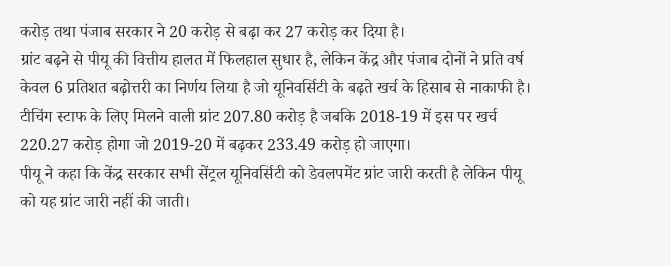करोड़ तथा पंजाब सरकार ने 20 करोड़ से बढ़ा कर 27 करोड़ कर दिया है।
ग्रांट बढ़ने से पीयू की वित्तीय हालत में फिलहाल सुधार है, लेकिन केंद्र और पंजाब दोनों ने प्रति वर्ष केवल 6 प्रतिशत बढ़ोत्तरी का निर्णय लिया है जो यूनिवर्सिटी के बढ़ते खर्च के हिसाब से नाकाफी है। टीचिंग स्टाफ के लिए मिलने वाली ग्रांट 207.80 करोड़ है जबकि 2018-19 में इस पर खर्च 220.27 करोड़ होगा जो 2019-20 में बढ़कर 233.49 करोड़ हो जाएगा।
पीयू ने कहा कि केंद्र सरकार सभी सेंट्रल यूनिवर्सिटी को डेवलपमेंट ग्रांट जारी करती है लेकिन पीयू को यह ग्रांट जारी नहीं की जाती।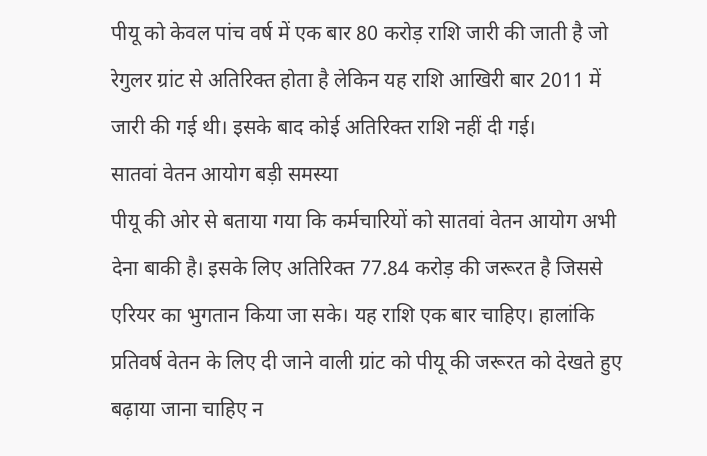पीयू को केवल पांच वर्ष में एक बार 80 करोड़ राशि जारी की जाती है जो रेगुलर ग्रांट से अतिरिक्त होता है लेकिन यह राशि आखिरी बार 2011 में जारी की गई थी। इसके बाद कोई अतिरिक्त राशि नहीं दी गई।
सातवां वेतन आयोग बड़ी समस्या
पीयू की ओर से बताया गया कि कर्मचारियों को सातवां वेतन आयोग अभी देना बाकी है। इसके लिए अतिरिक्त 77.84 करोड़ की जरूरत है जिससे एरियर का भुगतान किया जा सके। यह राशि एक बार चाहिए। हालांकि प्रतिवर्ष वेतन के लिए दी जाने वाली ग्रांट को पीयू की जरूरत को देखते हुए बढ़ाया जाना चाहिए न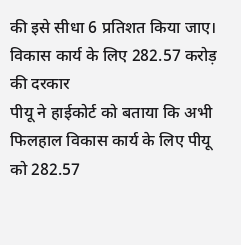की इसे सीधा 6 प्रतिशत किया जाए।
विकास कार्य के लिए 282.57 करोड़ की दरकार
पीयू ने हाईकोर्ट को बताया कि अभी फिलहाल विकास कार्य के लिए पीयू को 282.57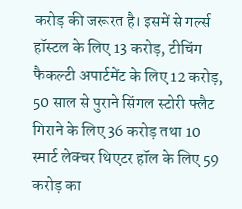करोड़ की जरूरत है। इसमें से गर्ल्स हॉस्टल के लिए 13 करोड़, टीचिंग फैकल्टी अपार्टमेंट के लिए 12 करोड़, 50 साल से पुराने सिंगल स्टोरी फ्लैट गिराने के लिए 36 करोड़ तथा 10 स्मार्ट लेक्चर थिएटर हॉल के लिए 59 करोड़ का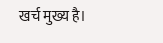खर्च मुख्य है।